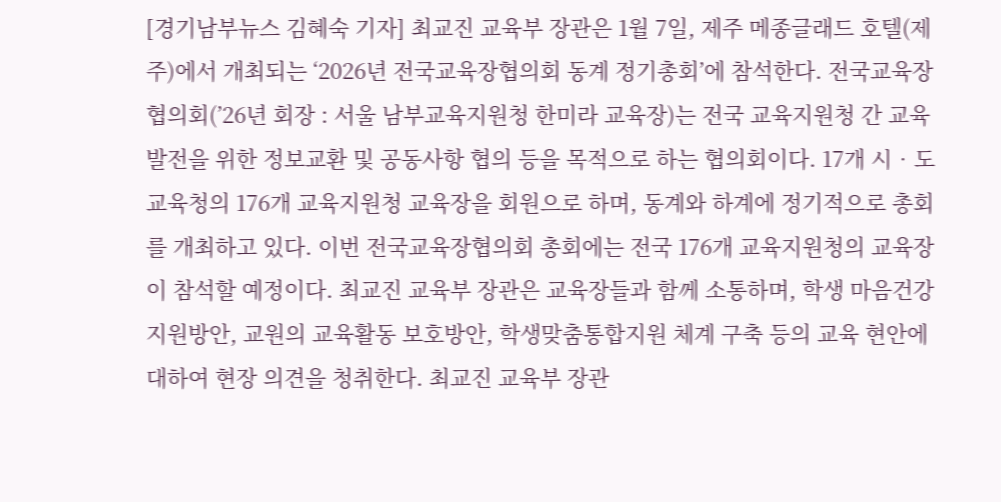[경기남부뉴스 김혜숙 기자] 최교진 교육부 장관은 1월 7일, 제주 메종글래드 호텔(제주)에서 개최되는 ‘2026년 전국교육장협의회 동계 정기총회’에 참석한다. 전국교육장협의회(’26년 회장 : 서울 남부교육지원청 한미라 교육장)는 전국 교육지원청 간 교육 발전을 위한 정보교환 및 공동사항 협의 등을 목적으로 하는 협의회이다. 17개 시‧도 교육청의 176개 교육지원청 교육장을 회원으로 하며, 동계와 하계에 정기적으로 총회를 개최하고 있다. 이번 전국교육장협의회 총회에는 전국 176개 교육지원청의 교육장이 참석할 예정이다. 최교진 교육부 장관은 교육장들과 함께 소통하며, 학생 마음건강 지원방안, 교원의 교육활동 보호방안, 학생맞춤통합지원 체계 구축 등의 교육 현안에 대하여 현장 의견을 청취한다. 최교진 교육부 장관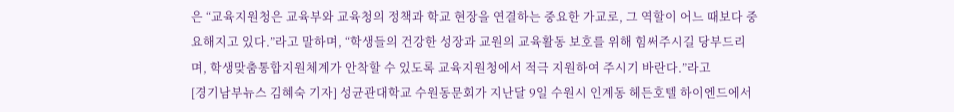은 “교육지원청은 교육부와 교육청의 정책과 학교 현장을 연결하는 중요한 가교로, 그 역할이 어느 때보다 중요해지고 있다.”라고 말하며, “학생들의 건강한 성장과 교원의 교육활동 보호를 위해 힘써주시길 당부드리며, 학생맞춤통합지원체계가 안착할 수 있도록 교육지원청에서 적극 지원하여 주시기 바란다.”라고
[경기남부뉴스 김혜숙 기자] 성균관대학교 수원동문회가 지난달 9일 수원시 인계동 헤든호텔 하이엔드에서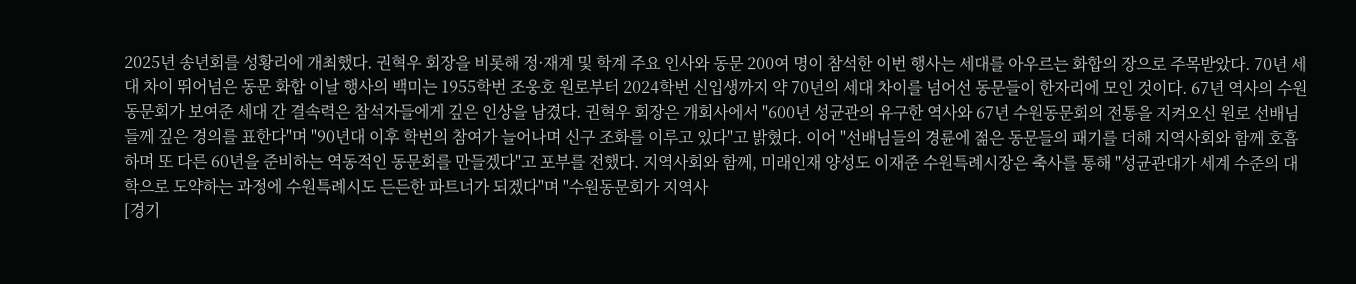2025년 송년회를 성황리에 개최했다. 권혁우 회장을 비롯해 정·재계 및 학계 주요 인사와 동문 200여 명이 참석한 이번 행사는 세대를 아우르는 화합의 장으로 주목받았다. 70년 세대 차이 뛰어넘은 동문 화합 이날 행사의 백미는 1955학번 조웅호 원로부터 2024학번 신입생까지 약 70년의 세대 차이를 넘어선 동문들이 한자리에 모인 것이다. 67년 역사의 수원동문회가 보여준 세대 간 결속력은 참석자들에게 깊은 인상을 남겼다. 권혁우 회장은 개회사에서 "600년 성균관의 유구한 역사와 67년 수원동문회의 전통을 지켜오신 원로 선배님들께 깊은 경의를 표한다"며 "90년대 이후 학번의 참여가 늘어나며 신구 조화를 이루고 있다"고 밝혔다. 이어 "선배님들의 경륜에 젊은 동문들의 패기를 더해 지역사회와 함께 호흡하며 또 다른 60년을 준비하는 역동적인 동문회를 만들겠다"고 포부를 전했다. 지역사회와 함께, 미래인재 양성도 이재준 수원특례시장은 축사를 통해 "성균관대가 세계 수준의 대학으로 도약하는 과정에 수원특례시도 든든한 파트너가 되겠다"며 "수원동문회가 지역사
[경기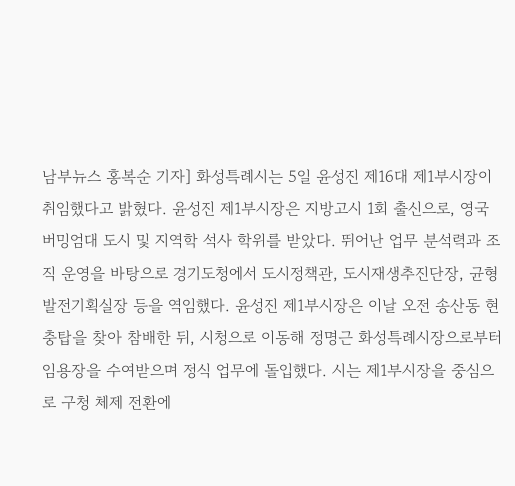남부뉴스 홍복순 기자] 화성특례시는 5일 윤성진 제16대 제1부시장이 취임했다고 밝혔다. 윤성진 제1부시장은 지방고시 1회 출신으로, 영국 버밍엄대 도시 및 지역학 석사 학위를 받았다. 뛰어난 업무 분석력과 조직 운영을 바탕으로 경기도청에서 도시정책관, 도시재생추진단장, 균형발전기획실장 등을 역임했다. 윤성진 제1부시장은 이날 오전 송산동 현충탑을 찾아 참배한 뒤, 시청으로 이동해 정명근 화성특례시장으로부터 임용장을 수여받으며 정식 업무에 돌입했다. 시는 제1부시장을 중심으로 구청 체제 전환에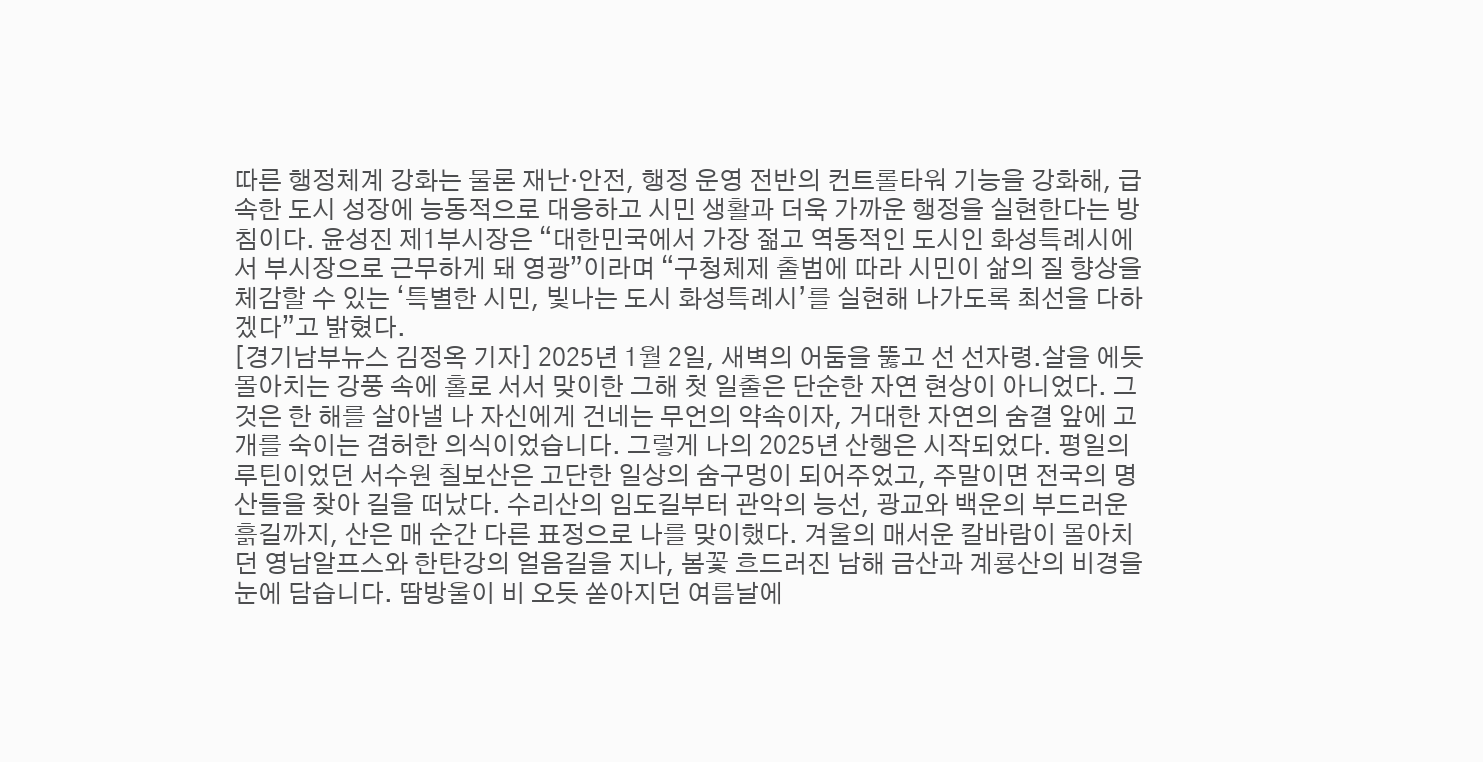따른 행정체계 강화는 물론 재난·안전, 행정 운영 전반의 컨트롤타워 기능을 강화해, 급속한 도시 성장에 능동적으로 대응하고 시민 생활과 더욱 가까운 행정을 실현한다는 방침이다. 윤성진 제1부시장은 “대한민국에서 가장 젊고 역동적인 도시인 화성특례시에서 부시장으로 근무하게 돼 영광”이라며 “구청체제 출범에 따라 시민이 삶의 질 향상을 체감할 수 있는 ‘특별한 시민, 빛나는 도시 화성특례시’를 실현해 나가도록 최선을 다하겠다”고 밝혔다.
[경기남부뉴스 김정옥 기자] 2025년 1월 2일, 새벽의 어둠을 뚫고 선 선자령.살을 에듯 몰아치는 강풍 속에 홀로 서서 맞이한 그해 첫 일출은 단순한 자연 현상이 아니었다. 그것은 한 해를 살아낼 나 자신에게 건네는 무언의 약속이자, 거대한 자연의 숨결 앞에 고개를 숙이는 겸허한 의식이었습니다. 그렇게 나의 2025년 산행은 시작되었다. 평일의 루틴이었던 서수원 칠보산은 고단한 일상의 숨구멍이 되어주었고, 주말이면 전국의 명산들을 찾아 길을 떠났다. 수리산의 임도길부터 관악의 능선, 광교와 백운의 부드러운 흙길까지, 산은 매 순간 다른 표정으로 나를 맞이했다. 겨울의 매서운 칼바람이 몰아치던 영남알프스와 한탄강의 얼음길을 지나, 봄꽃 흐드러진 남해 금산과 계룡산의 비경을 눈에 담습니다. 땀방울이 비 오듯 쏟아지던 여름날에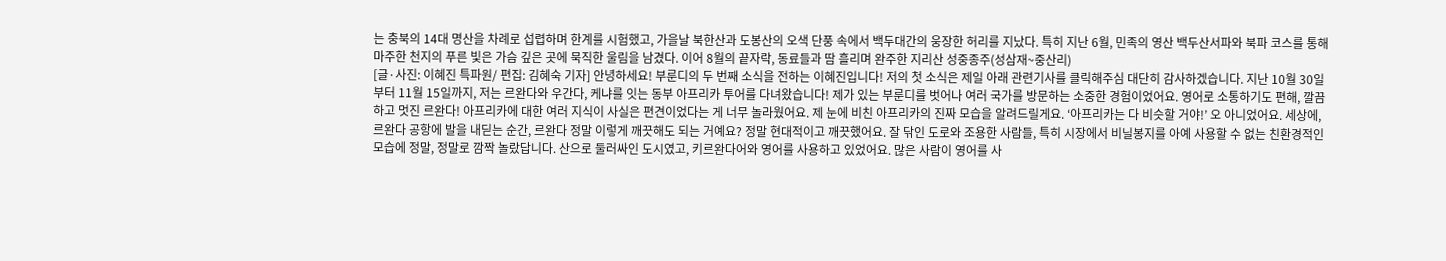는 충북의 14대 명산을 차례로 섭렵하며 한계를 시험했고, 가을날 북한산과 도봉산의 오색 단풍 속에서 백두대간의 웅장한 허리를 지났다. 특히 지난 6월, 민족의 영산 백두산서파와 북파 코스를 통해 마주한 천지의 푸른 빛은 가슴 깊은 곳에 묵직한 울림을 남겼다. 이어 8월의 끝자락, 동료들과 땀 흘리며 완주한 지리산 성중종주(성삼재~중산리)
[글·사진: 이혜진 특파원/ 편집: 김혜숙 기자] 안녕하세요! 부룬디의 두 번째 소식을 전하는 이혜진입니다! 저의 첫 소식은 제일 아래 관련기사를 클릭해주심 대단히 감사하겠습니다. 지난 10월 30일부터 11월 15일까지, 저는 르완다와 우간다, 케냐를 잇는 동부 아프리카 투어를 다녀왔습니다! 제가 있는 부룬디를 벗어나 여러 국가를 방문하는 소중한 경험이었어요. 영어로 소통하기도 편해, 깔끔하고 멋진 르완다! 아프리카에 대한 여러 지식이 사실은 편견이었다는 게 너무 놀라웠어요. 제 눈에 비친 아프리카의 진짜 모습을 알려드릴게요. ‘아프리카는 다 비슷할 거야!’ 오 아니었어요. 세상에, 르완다 공항에 발을 내딛는 순간, 르완다 정말 이렇게 깨끗해도 되는 거예요? 정말 현대적이고 깨끗했어요. 잘 닦인 도로와 조용한 사람들, 특히 시장에서 비닐봉지를 아예 사용할 수 없는 친환경적인 모습에 정말, 정말로 깜짝 놀랐답니다. 산으로 둘러싸인 도시였고, 키르완다어와 영어를 사용하고 있었어요. 많은 사람이 영어를 사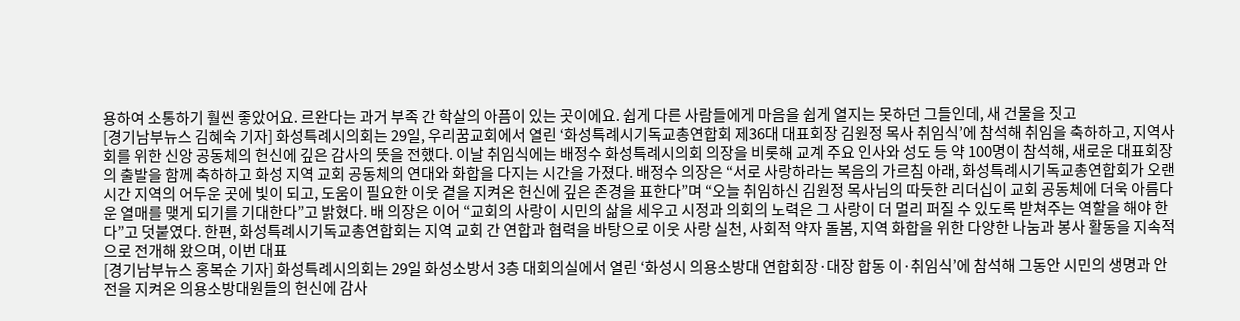용하여 소통하기 훨씬 좋았어요. 르완다는 과거 부족 간 학살의 아픔이 있는 곳이에요. 쉽게 다른 사람들에게 마음을 쉽게 열지는 못하던 그들인데, 새 건물을 짓고
[경기남부뉴스 김혜숙 기자] 화성특례시의회는 29일, 우리꿈교회에서 열린 ‘화성특례시기독교총연합회 제36대 대표회장 김원정 목사 취임식’에 참석해 취임을 축하하고, 지역사회를 위한 신앙 공동체의 헌신에 깊은 감사의 뜻을 전했다. 이날 취임식에는 배정수 화성특례시의회 의장을 비롯해 교계 주요 인사와 성도 등 약 100명이 참석해, 새로운 대표회장의 출발을 함께 축하하고 화성 지역 교회 공동체의 연대와 화합을 다지는 시간을 가졌다. 배정수 의장은 “서로 사랑하라는 복음의 가르침 아래, 화성특례시기독교총연합회가 오랜 시간 지역의 어두운 곳에 빛이 되고, 도움이 필요한 이웃 곁을 지켜온 헌신에 깊은 존경을 표한다”며 “오늘 취임하신 김원정 목사님의 따듯한 리더십이 교회 공동체에 더욱 아름다운 열매를 맺게 되기를 기대한다”고 밝혔다. 배 의장은 이어 “교회의 사랑이 시민의 삶을 세우고 시정과 의회의 노력은 그 사랑이 더 멀리 퍼질 수 있도록 받쳐주는 역할을 해야 한다”고 덧붙였다. 한편, 화성특례시기독교총연합회는 지역 교회 간 연합과 협력을 바탕으로 이웃 사랑 실천, 사회적 약자 돌봄, 지역 화합을 위한 다양한 나눔과 봉사 활동을 지속적으로 전개해 왔으며, 이번 대표
[경기남부뉴스 홍복순 기자] 화성특례시의회는 29일 화성소방서 3층 대회의실에서 열린 ‘화성시 의용소방대 연합회장·대장 합동 이·취임식’에 참석해 그동안 시민의 생명과 안전을 지켜온 의용소방대원들의 헌신에 감사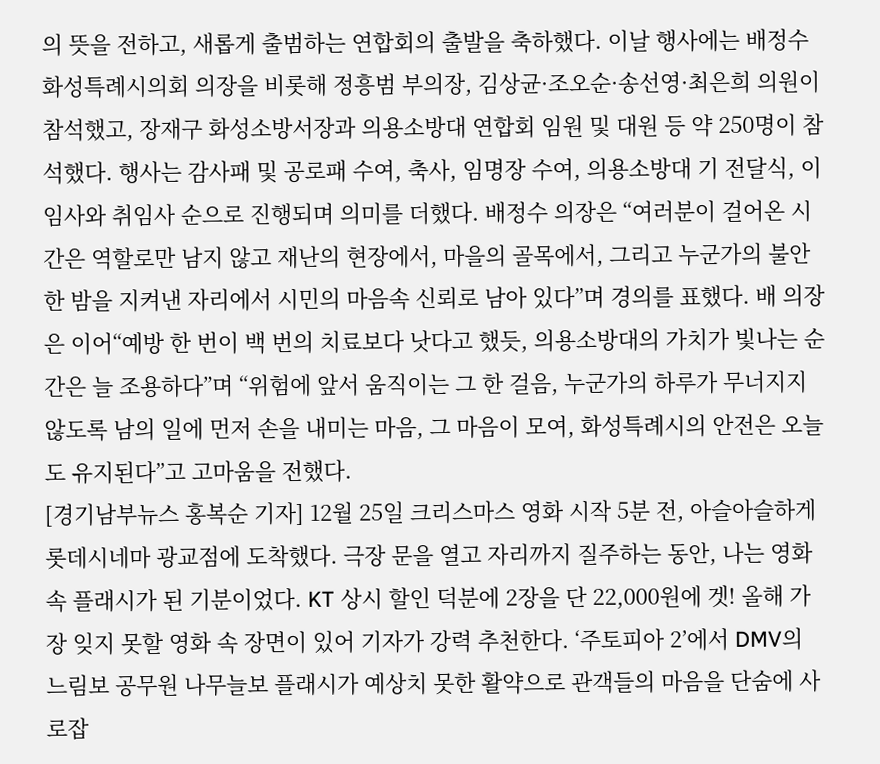의 뜻을 전하고, 새롭게 출범하는 연합회의 출발을 축하했다. 이날 행사에는 배정수 화성특례시의회 의장을 비롯해 정흥범 부의장, 김상균·조오순·송선영·최은희 의원이 참석했고, 장재구 화성소방서장과 의용소방대 연합회 임원 및 대원 등 약 250명이 참석했다. 행사는 감사패 및 공로패 수여, 축사, 임명장 수여, 의용소방대 기 전달식, 이임사와 취임사 순으로 진행되며 의미를 더했다. 배정수 의장은 “여러분이 걸어온 시간은 역할로만 남지 않고 재난의 현장에서, 마을의 골목에서, 그리고 누군가의 불안한 밤을 지켜낸 자리에서 시민의 마음속 신뢰로 남아 있다”며 경의를 표했다. 배 의장은 이어“예방 한 번이 백 번의 치료보다 낫다고 했듯, 의용소방대의 가치가 빛나는 순간은 늘 조용하다”며 “위험에 앞서 움직이는 그 한 걸음, 누군가의 하루가 무너지지 않도록 남의 일에 먼저 손을 내미는 마음, 그 마음이 모여, 화성특례시의 안전은 오늘도 유지된다”고 고마움을 전했다.
[경기남부뉴스 홍복순 기자] 12월 25일 크리스마스 영화 시작 5분 전, 아슬아슬하게 롯데시네마 광교점에 도착했다. 극장 문을 열고 자리까지 질주하는 동안, 나는 영화 속 플래시가 된 기분이었다. KT 상시 할인 덕분에 2장을 단 22,000원에 겟! 올해 가장 잊지 못할 영화 속 장면이 있어 기자가 강력 추천한다. ‘주토피아 2’에서 DMV의 느림보 공무원 나무늘보 플래시가 예상치 못한 활약으로 관객들의 마음을 단숨에 사로잡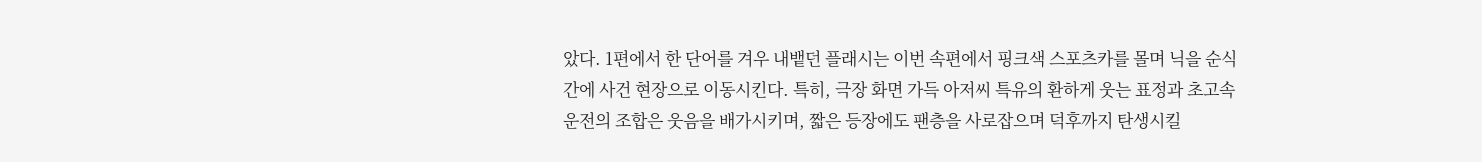았다. 1편에서 한 단어를 겨우 내뱉던 플래시는 이번 속편에서 핑크색 스포츠카를 몰며 닉을 순식간에 사건 현장으로 이동시킨다. 특히, 극장 화면 가득 아저씨 특유의 환하게 웃는 표정과 초고속 운전의 조합은 웃음을 배가시키며, 짧은 등장에도 팬층을 사로잡으며 덕후까지 탄생시킬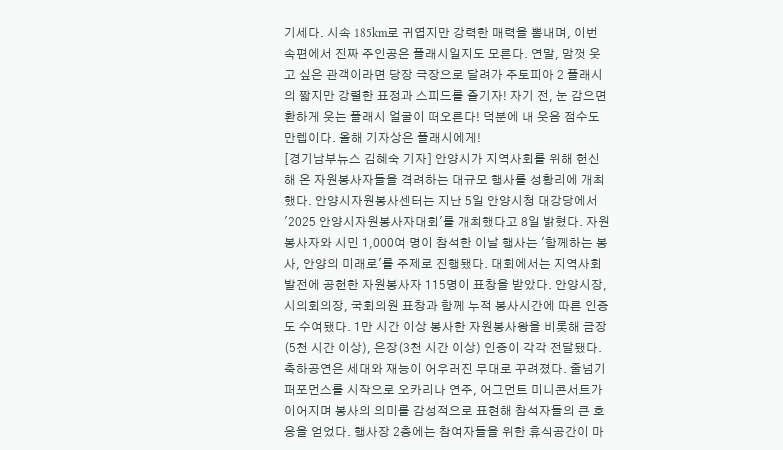기세다. 시속 185km로 귀엽지만 강력한 매력을 뽐내며, 이번 속편에서 진짜 주인공은 플래시일지도 모른다. 연말, 맘껏 웃고 싶은 관객이라면 당장 극장으로 달려가 주토피아 2 플래시의 짧지만 강렬한 표정과 스피드를 즐기자! 자기 전, 눈 감으면 환하게 웃는 플래시 얼굴이 떠오른다! 덕분에 내 웃음 점수도 만렙이다. 올해 기자상은 플래시에게!
[경기남부뉴스 김혜숙 기자] 안양시가 지역사회를 위해 헌신해 온 자원봉사자들을 격려하는 대규모 행사를 성황리에 개최했다. 안양시자원봉사센터는 지난 5일 안양시청 대강당에서 '2025 안양시자원봉사자대회'를 개최했다고 8일 밝혔다. 자원봉사자와 시민 1,000여 명이 참석한 이날 행사는 '함께하는 봉사, 안양의 미래로'를 주제로 진행됐다. 대회에서는 지역사회 발전에 공헌한 자원봉사자 115명이 표창을 받았다. 안양시장, 시의회의장, 국회의원 표창과 함께 누적 봉사시간에 따른 인증도 수여됐다. 1만 시간 이상 봉사한 자원봉사왕을 비롯해 금장(5천 시간 이상), 은장(3천 시간 이상) 인증이 각각 전달됐다. 축하공연은 세대와 재능이 어우러진 무대로 꾸려졌다. 줄넘기 퍼포먼스를 시작으로 오카리나 연주, 어그먼트 미니콘서트가 이어지며 봉사의 의미를 감성적으로 표현해 참석자들의 큰 호응을 얻었다. 행사장 2층에는 참여자들을 위한 휴식공간이 마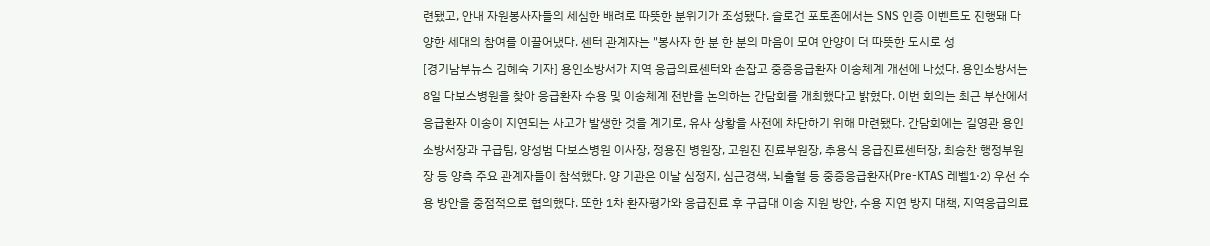련됐고, 안내 자원봉사자들의 세심한 배려로 따뜻한 분위기가 조성됐다. 슬로건 포토존에서는 SNS 인증 이벤트도 진행돼 다양한 세대의 참여를 이끌어냈다. 센터 관계자는 "봉사자 한 분 한 분의 마음이 모여 안양이 더 따뜻한 도시로 성
[경기남부뉴스 김혜숙 기자] 용인소방서가 지역 응급의료센터와 손잡고 중증응급환자 이송체계 개선에 나섰다. 용인소방서는 8일 다보스병원을 찾아 응급환자 수용 및 이송체계 전반을 논의하는 간담회를 개최했다고 밝혔다. 이번 회의는 최근 부산에서 응급환자 이송이 지연되는 사고가 발생한 것을 계기로, 유사 상황을 사전에 차단하기 위해 마련됐다. 간담회에는 길영관 용인소방서장과 구급팀, 양성범 다보스병원 이사장, 정용진 병원장, 고원진 진료부원장, 추용식 응급진료센터장, 최승찬 행정부원장 등 양측 주요 관계자들이 참석했다. 양 기관은 이날 심정지, 심근경색, 뇌출혈 등 중증응급환자(Pre-KTAS 레벨1·2) 우선 수용 방안을 중점적으로 협의했다. 또한 1차 환자평가와 응급진료 후 구급대 이송 지원 방안, 수용 지연 방지 대책, 지역응급의료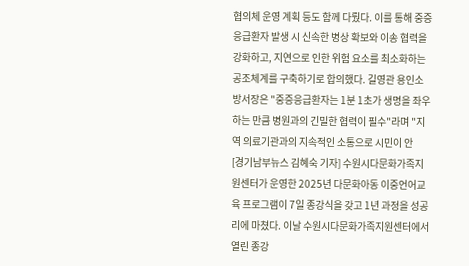협의체 운영 계획 등도 함께 다뤘다. 이를 통해 중증응급환자 발생 시 신속한 병상 확보와 이송 협력을 강화하고, 지연으로 인한 위험 요소를 최소화하는 공조체계를 구축하기로 합의했다. 길영관 용인소방서장은 "중증응급환자는 1분 1초가 생명을 좌우하는 만큼 병원과의 긴밀한 협력이 필수"라며 "지역 의료기관과의 지속적인 소통으로 시민이 안
[경기남부뉴스 김혜숙 기자] 수원시다문화가족지원센터가 운영한 2025년 다문화아동 이중언어교육 프로그램이 7일 종강식을 갖고 1년 과정을 성공리에 마쳤다. 이날 수원시다문화가족지원센터에서 열린 종강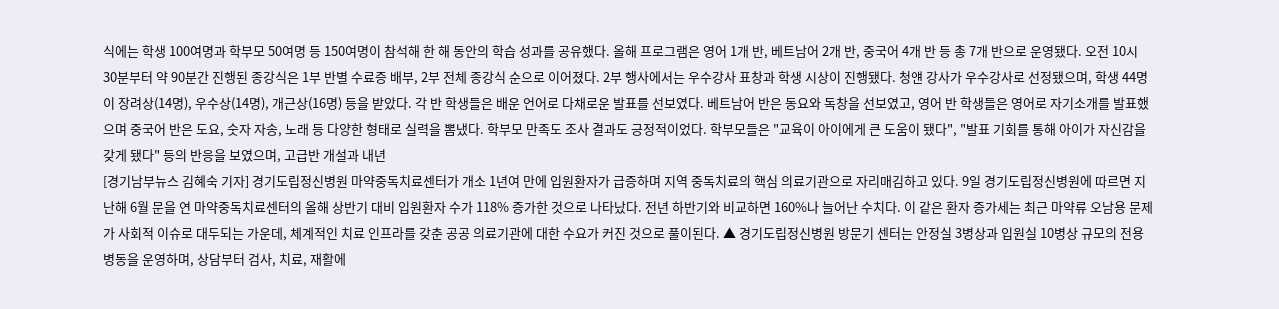식에는 학생 100여명과 학부모 50여명 등 150여명이 참석해 한 해 동안의 학습 성과를 공유했다. 올해 프로그램은 영어 1개 반, 베트남어 2개 반, 중국어 4개 반 등 총 7개 반으로 운영됐다. 오전 10시 30분부터 약 90분간 진행된 종강식은 1부 반별 수료증 배부, 2부 전체 종강식 순으로 이어졌다. 2부 행사에서는 우수강사 표창과 학생 시상이 진행됐다. 청얜 강사가 우수강사로 선정됐으며, 학생 44명이 장려상(14명), 우수상(14명), 개근상(16명) 등을 받았다. 각 반 학생들은 배운 언어로 다채로운 발표를 선보였다. 베트남어 반은 동요와 독창을 선보였고, 영어 반 학생들은 영어로 자기소개를 발표했으며 중국어 반은 도요, 숫자 자송, 노래 등 다양한 형태로 실력을 뽐냈다. 학부모 만족도 조사 결과도 긍정적이었다. 학부모들은 "교육이 아이에게 큰 도움이 됐다", "발표 기회를 통해 아이가 자신감을 갖게 됐다" 등의 반응을 보였으며, 고급반 개설과 내년
[경기남부뉴스 김혜숙 기자] 경기도립정신병원 마약중독치료센터가 개소 1년여 만에 입원환자가 급증하며 지역 중독치료의 핵심 의료기관으로 자리매김하고 있다. 9일 경기도립정신병원에 따르면 지난해 6월 문을 연 마약중독치료센터의 올해 상반기 대비 입원환자 수가 118% 증가한 것으로 나타났다. 전년 하반기와 비교하면 160%나 늘어난 수치다. 이 같은 환자 증가세는 최근 마약류 오남용 문제가 사회적 이슈로 대두되는 가운데, 체계적인 치료 인프라를 갖춘 공공 의료기관에 대한 수요가 커진 것으로 풀이된다. ▲ 경기도립정신병원 방문기 센터는 안정실 3병상과 입원실 10병상 규모의 전용 병동을 운영하며, 상담부터 검사, 치료, 재활에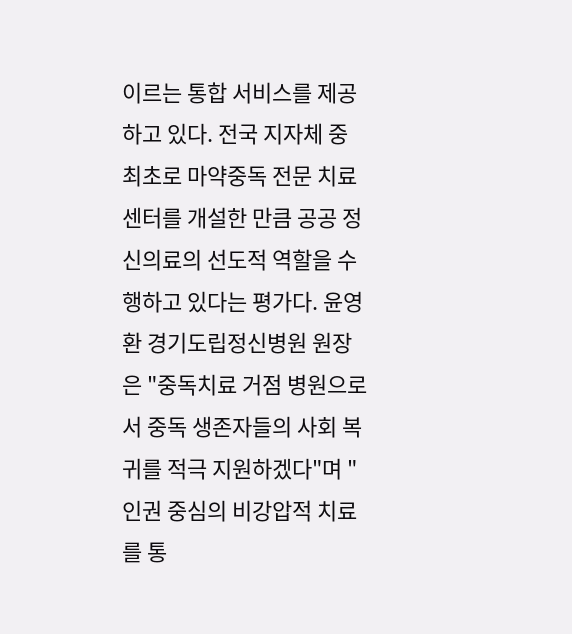이르는 통합 서비스를 제공하고 있다. 전국 지자체 중 최초로 마약중독 전문 치료센터를 개설한 만큼 공공 정신의료의 선도적 역할을 수행하고 있다는 평가다. 윤영환 경기도립정신병원 원장은 "중독치료 거점 병원으로서 중독 생존자들의 사회 복귀를 적극 지원하겠다"며 "인권 중심의 비강압적 치료를 통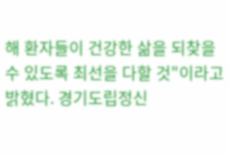해 환자들이 건강한 삶을 되찾을 수 있도록 최선을 다할 것"이라고 밝혔다. 경기도립정신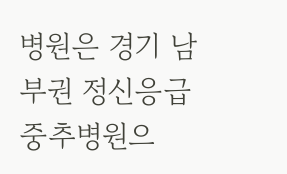병원은 경기 남부권 정신응급 중추병원으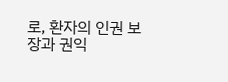로, 환자의 인권 보장과 권익